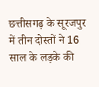छत्तीसगढ़ के सूरजपुर में तीन दोस्तों ने 16 साल के लड़के की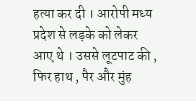हत्या कर दी । आरोपी मध्य प्रदेश से लड़के को लेकर आए थे । उससे लूटपाट की , फिर हाथ , पैर और मुंह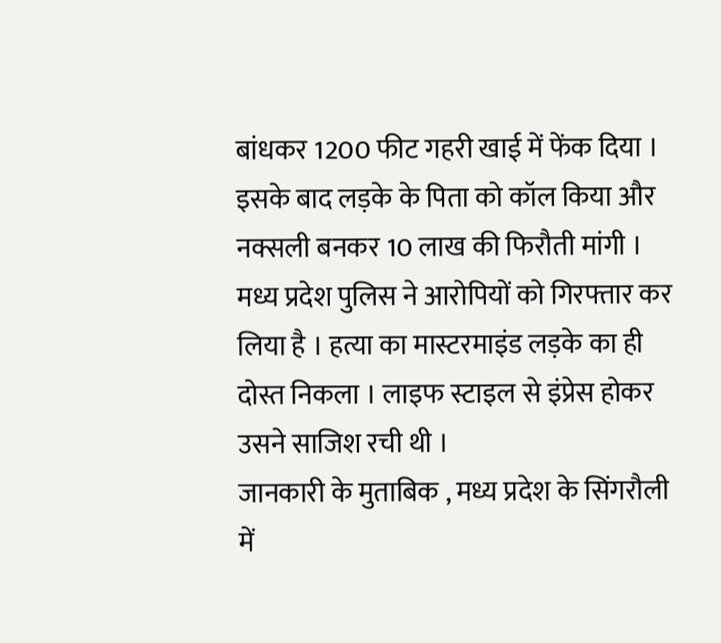बांधकर 1200 फीट गहरी खाई में फेंक दिया । इसके बाद लड़के के पिता को कॉल किया और नक्सली बनकर 10 लाख की फिरौती मांगी । मध्य प्रदेश पुलिस ने आरोपियों को गिरफ्तार कर लिया है । हत्या का मास्टरमाइंड लड़के का ही दोस्त निकला । लाइफ स्टाइल से इंप्रेस होकर उसने साजिश रची थी ।
जानकारी के मुताबिक , मध्य प्रदेश के सिंगरौली में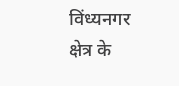विंध्यनगर क्षेत्र के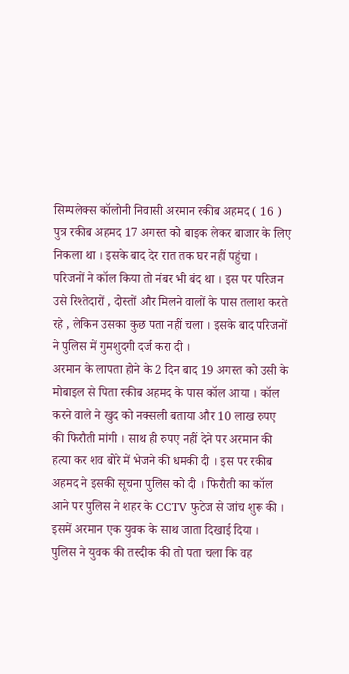सिम्पलेक्स कॉलोनी निवासी अरमान रकीब अहमद ( 16 ) पुत्र रकीब अहमद 17 अगस्त को बाइक लेकर बाजार के लिए निकला था । इसके बाद देर रात तक घर नहीं पहुंचा । परिजनों ने कॉल किया तो नंबर भी बंद था । इस पर परिजन उसे रिश्तेदारों , दोस्तों और मिलने वालों के पास तलाश करते रहे , लेकिन उसका कुछ पता नहीं चला । इसके बाद परिजनों ने पुलिस में गुमशुदगी दर्ज करा दी ।
अरमान के लापता होने के 2 दिन बाद 19 अगस्त को उसी के मोबाइल से पिता रकीब अहमद के पास कॉल आया । कॉल करने वाले ने खुद को नक्सली बताया और 10 लाख रुपए की फिरौती मांगी । साथ ही रुपए नहीं देने पर अरमान की हत्या कर शव बोरे में भेजने की धमकी दी । इस पर रकीब अहमद ने इसकी सूचना पुलिस को दी । फिरौती का कॉल आने पर पुलिस ने शहर के CCTV फुटेज से जांच शुरू की । इसमें अरमान एक युवक के साथ जाता दिखाई दिया ।
पुलिस ने युवक की तस्दीक की तो पता चला कि वह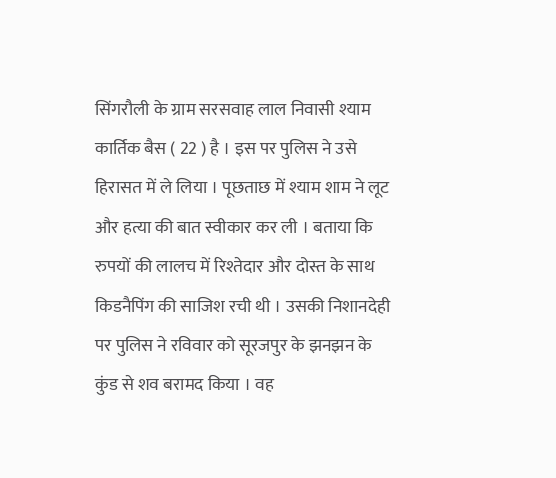सिंगरौली के ग्राम सरसवाह लाल निवासी श्याम कार्तिक बैस ( 22 ) है । इस पर पुलिस ने उसे हिरासत में ले लिया । पूछताछ में श्याम शाम ने लूट और हत्या की बात स्वीकार कर ली । बताया कि रुपयों की लालच में रिश्तेदार और दोस्त के साथ किडनैपिंग की साजिश रची थी । उसकी निशानदेही पर पुलिस ने रविवार को सूरजपुर के झनझन के कुंड से शव बरामद किया । वह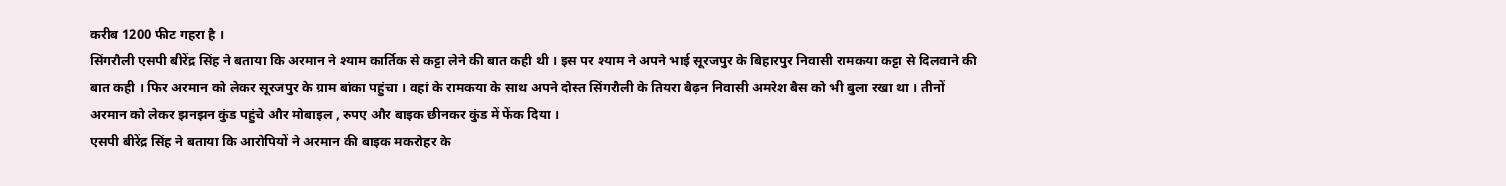करीब 1200 फीट गहरा है ।
सिंगरौली एसपी बीरेंद्र सिंह ने बताया कि अरमान ने श्याम कार्तिक से कट्टा लेने की बात कही थी । इस पर श्याम ने अपने भाई सूरजपुर के बिहारपुर निवासी रामकया कट्टा से दिलवाने की बात कही । फिर अरमान को लेकर सूरजपुर के ग्राम बांका पहुंचा । वहां के रामकया के साथ अपने दोस्त सिंगरौली के तियरा बैढ़न निवासी अमरेश बैस को भी बुला रखा था । तीनों अरमान को लेकर झनझन कुंड पहुंचे और मोबाइल , रुपए और बाइक छीनकर कुंड में फेंक दिया ।
एसपी बीरेंद्र सिंह ने बताया कि आरोपियों ने अरमान की बाइक मकरोहर के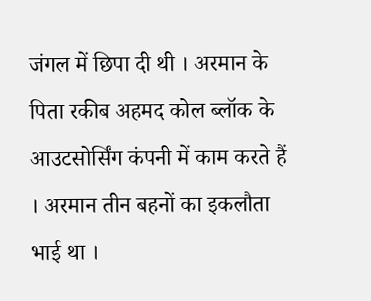जंगल में छिपा दी थी । अरमान के पिता रकीब अहमद कोल ब्लॉक के आउटसोर्सिंग कंपनी में काम करते हैं । अरमान तीन बहनों का इकलौता भाई था ।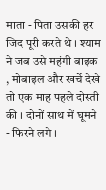माता - पिता उसकी हर जिद पूरी करते थे । श्याम ने जब उसे महंगी बाइक , मोबाइल और खर्चे देखे तो एक माह पहले दोस्ती की । दोनों साथ में घूमने - फिरने लगे ।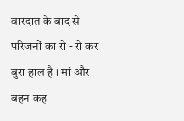वारदात के बाद से परिजनों का रो - रो कर बुरा हाल है । मां और बहन कह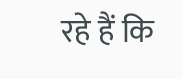रहे हैं कि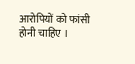आरोपियों को फांसी होनी चाहिए ।